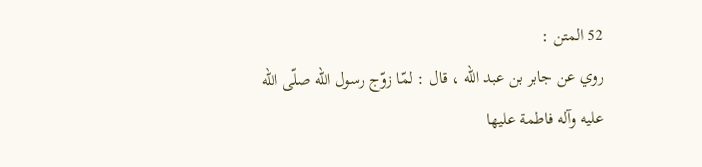52 المتن :
روي عن جابر بن عبد اللّه ، قال : لمّا زوّج رسول اللّه صلّى اللّه عليه وآله فاطمة عليها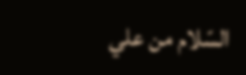السّلام من علي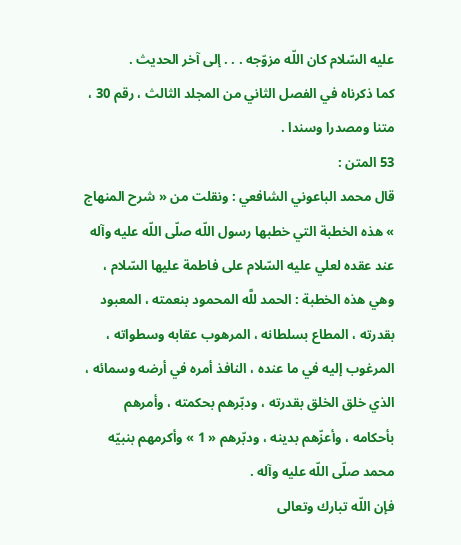عليه السّلام كان اللّه مزوّجه . . . إلى آخر الحديث .
كما ذكرناه في الفصل الثاني من المجلد الثالث ، رقم 30 ، متنا ومصدرا وسندا .
53 المتن :
قال محمد الباعوني الشافعي : ونقلت من « شرح المنهاج » هذه الخطبة التي خطبها رسول اللّه صلّى اللّه عليه وآله عند عقده لعلي عليه السّلام على فاطمة عليها السّلام ، وهي هذه الخطبة : الحمد للَّه المحمود بنعمته ، المعبود بقدرته ، المطاع بسلطانه ، المرهوب عقابه وسطواته ، المرغوب إليه في ما عنده ، النافذ أمره في أرضه وسمائه ، الذي خلق الخلق بقدرته ، ودبّرهم بحكمته ، وأمرهم بأحكامه ، وأعزّهم بدينه ، ودبّرهم « 1 » وأكرمهم بنبيّه محمد صلّى اللّه عليه وآله .
فإن اللّه تبارك وتعالى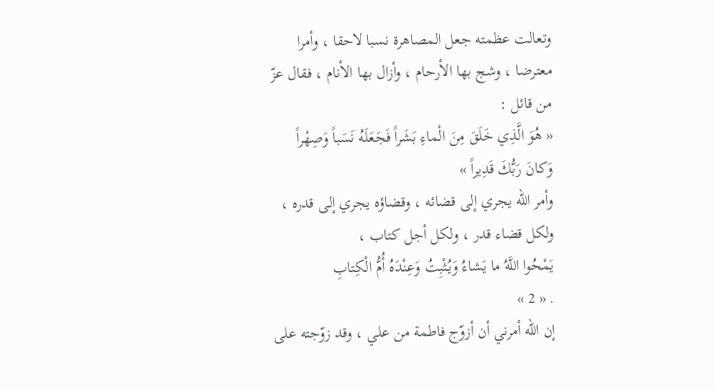وتعالت عظمته جعل المصاهرة نسبا لاحقا ، وأمرا معترضا ، وشج بها الأرحام ، وأزال بها الأنام ، فقال عزّ من قائل :
« هُوَ الَّذِي خَلَقَ مِنَ الْماءِ بَشَراً فَجَعَلَهُ نَسَباً وَصِهْراً وَكانَ رَبُّكَ قَدِيراً »
وأمر اللّه يجري إلى قضائه ، وقضاؤه يجري إلى قدره ، ولكل قضاء قدر ، ولكل أجل كتاب ،
يَمْحُوا اللَّهُ ما يَشاءُ وَيُثْبِتُ وَعِنْدَهُ أُمُّ الْكِتابِ
. « 2 »
إن اللّه أمرني أن أزوّج فاطمة من علي ، وقد زوّجته على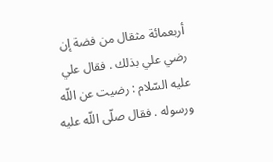أربعمائة مثقال من فضة إن رضي علي بذلك . فقال علي عليه السّلام : رضيت عن اللّه ورسوله . فقال صلّى اللّه عليه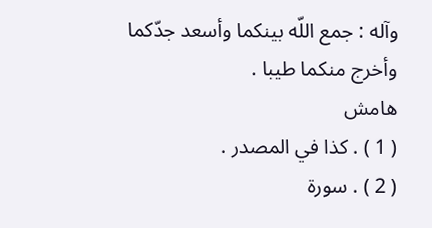وآله : جمع اللّه بينكما وأسعد جدّكما وأخرج منكما طيبا .
هامش
( 1 ) . كذا في المصدر .
( 2 ) . سورة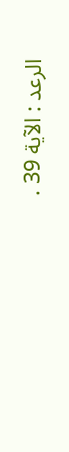الرعد : الآية 39 .